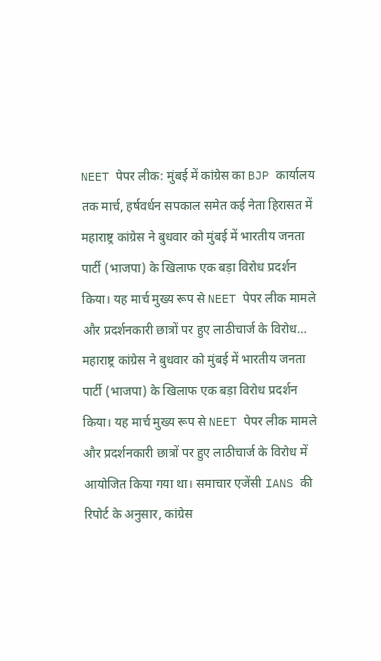NEET पेपर लीक: मुंबई में कांग्रेस का BJP कार्यालय तक मार्च, हर्षवर्धन सपकाल समेत कई नेता हिरासत में
महाराष्ट्र कांग्रेस ने बुधवार को मुंबई में भारतीय जनता पार्टी (भाजपा) के खिलाफ एक बड़ा विरोध प्रदर्शन किया। यह मार्च मुख्य रूप से NEET पेपर लीक मामले और प्रदर्शनकारी छात्रों पर हुए लाठीचार्ज के विरोध…
महाराष्ट्र कांग्रेस ने बुधवार को मुंबई में भारतीय जनता पार्टी (भाजपा) के खिलाफ एक बड़ा विरोध प्रदर्शन किया। यह मार्च मुख्य रूप से NEET पेपर लीक मामले और प्रदर्शनकारी छात्रों पर हुए लाठीचार्ज के विरोध में आयोजित किया गया था। समाचार एजेंसी IANS की रिपोर्ट के अनुसार, कांग्रेस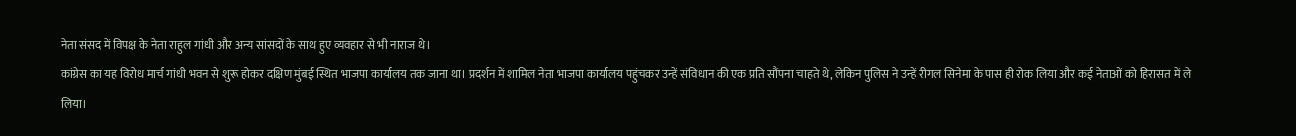नेता संसद में विपक्ष के नेता राहुल गांधी और अन्य सांसदों के साथ हुए व्यवहार से भी नाराज थे।
कांग्रेस का यह विरोध मार्च गांधी भवन से शुरू होकर दक्षिण मुंबई स्थित भाजपा कार्यालय तक जाना था। प्रदर्शन में शामिल नेता भाजपा कार्यालय पहुंचकर उन्हें संविधान की एक प्रति सौंपना चाहते थे, लेकिन पुलिस ने उन्हें रीगल सिनेमा के पास ही रोक लिया और कई नेताओं को हिरासत में ले लिया।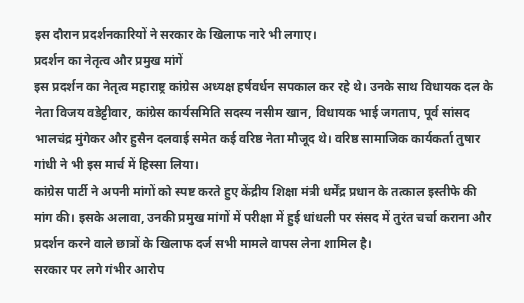इस दौरान प्रदर्शनकारियों ने सरकार के खिलाफ नारे भी लगाए।
प्रदर्शन का नेतृत्व और प्रमुख मांगें
इस प्रदर्शन का नेतृत्व महाराष्ट्र कांग्रेस अध्यक्ष हर्षवर्धन सपकाल कर रहे थे। उनके साथ विधायक दल के नेता विजय वडेट्टीवार, कांग्रेस कार्यसमिति सदस्य नसीम खान, विधायक भाई जगताप, पूर्व सांसद भालचंद्र मुंगेकर और हुसैन दलवाई समेत कई वरिष्ठ नेता मौजूद थे। वरिष्ठ सामाजिक कार्यकर्ता तुषार गांधी ने भी इस मार्च में हिस्सा लिया।
कांग्रेस पार्टी ने अपनी मांगों को स्पष्ट करते हुए केंद्रीय शिक्षा मंत्री धर्मेंद्र प्रधान के तत्काल इस्तीफे की मांग की। इसके अलावा, उनकी प्रमुख मांगों में परीक्षा में हुई धांधली पर संसद में तुरंत चर्चा कराना और प्रदर्शन करने वाले छात्रों के खिलाफ दर्ज सभी मामले वापस लेना शामिल है।
सरकार पर लगे गंभीर आरोप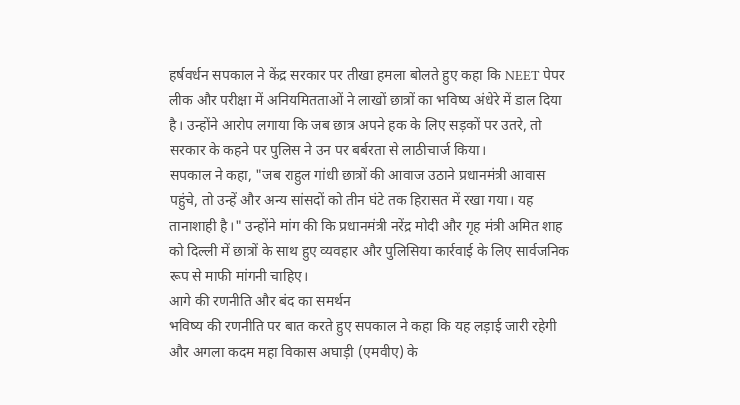हर्षवर्धन सपकाल ने केंद्र सरकार पर तीखा हमला बोलते हुए कहा कि NEET पेपर लीक और परीक्षा में अनियमितताओं ने लाखों छात्रों का भविष्य अंधेरे में डाल दिया है। उन्होंने आरोप लगाया कि जब छात्र अपने हक के लिए सड़कों पर उतरे, तो सरकार के कहने पर पुलिस ने उन पर बर्बरता से लाठीचार्ज किया।
सपकाल ने कहा, "जब राहुल गांधी छात्रों की आवाज उठाने प्रधानमंत्री आवास पहुंचे, तो उन्हें और अन्य सांसदों को तीन घंटे तक हिरासत में रखा गया। यह तानाशाही है।" उन्होंने मांग की कि प्रधानमंत्री नरेंद्र मोदी और गृह मंत्री अमित शाह को दिल्ली में छात्रों के साथ हुए व्यवहार और पुलिसिया कार्रवाई के लिए सार्वजनिक रूप से माफी मांगनी चाहिए।
आगे की रणनीति और बंद का समर्थन
भविष्य की रणनीति पर बात करते हुए सपकाल ने कहा कि यह लड़ाई जारी रहेगी और अगला कदम महा विकास अघाड़ी (एमवीए) के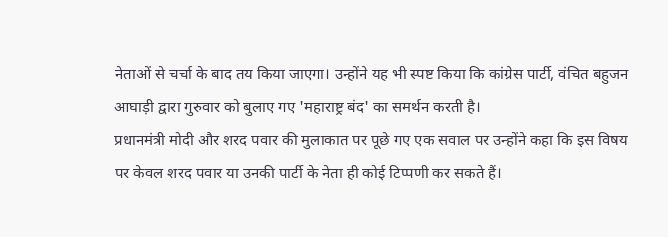नेताओं से चर्चा के बाद तय किया जाएगा। उन्होंने यह भी स्पष्ट किया कि कांग्रेस पार्टी, वंचित बहुजन आघाड़ी द्वारा गुरुवार को बुलाए गए 'महाराष्ट्र बंद' का समर्थन करती है।
प्रधानमंत्री मोदी और शरद पवार की मुलाकात पर पूछे गए एक सवाल पर उन्होंने कहा कि इस विषय पर केवल शरद पवार या उनकी पार्टी के नेता ही कोई टिप्पणी कर सकते हैं।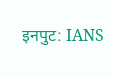इनपुट: IANS